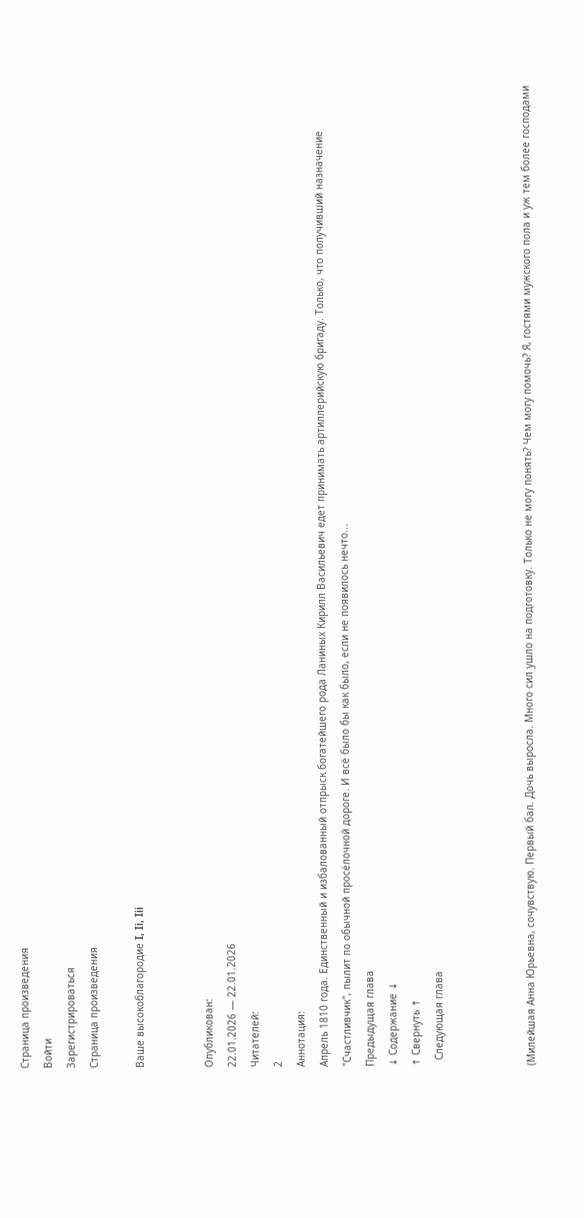Страница произведения
Войти
Зарегистрироваться
Страница произведения

Ваше высокоблагородие I, Ii, Iii


Опубликован:
22.01.2026 — 22.01.2026
Читателей:
2
Аннотация:
Апрель 1810 года. Единственный и избалованный отпрыск богатейшего рода Ланиных Кирилл Васильевич едет принимать артиллерийскую бригаду. Только, что получивший назначение "Счастливчик", пылит по обычной просёлочной дороге. И всё было бы как было, если не появилось нечто...
Предыдущая глава
↓ Содержание ↓
↑ Свернуть ↑
  Следующая глава



(Милейшая Анна Юрьевна, сочувствую. Первый бал. Дочь выросла. Много сил ушло на подготовку. Только не могу понять? Чем могу помочь? Я, гостями мужского пола и уж тем более господами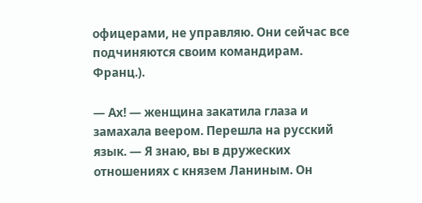офицерами, не управляю. Они сейчас все подчиняются своим командирам. Франц.).

— Ах! — женщина закатила глаза и замахала веером. Перешла на русский язык. — Я знаю, вы в дружеских отношениях с князем Ланиным. Он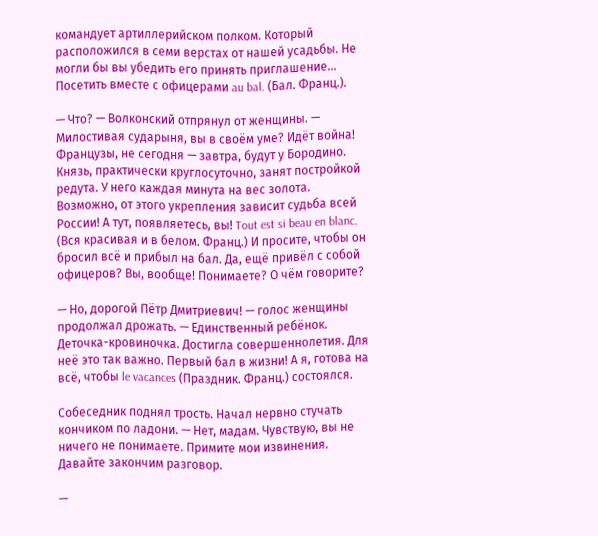командует артиллерийском полком. Который расположился в семи верстах от нашей усадьбы. Не могли бы вы убедить его принять приглашение... Посетить вместе с офицерами au bal. (Бал. Франц.).

— Что? — Волконский отпрянул от женщины. — Милостивая сударыня, вы в своём уме? Идёт война! Французы, не сегодня — завтра, будут у Бородино. Князь, практически круглосуточно, занят постройкой редута. У него каждая минута на вес золота. Возможно, от этого укрепления зависит судьба всей России! А тут, появляетесь, вы! Tout est si beau en blanc. (Вся красивая и в белом. Франц.) И просите, чтобы он бросил всё и прибыл на бал. Да, ещё привёл с собой офицеров? Вы, вообще! Понимаете? О чём говорите?

— Но, дорогой Пётр Дмитриевич! — голос женщины продолжал дрожать. — Единственный ребёнок. Деточка-кровиночка. Достигла совершеннолетия. Для неё это так важно. Первый бал в жизни! А я, готова на всё, чтобы le vacances (Праздник. Франц.) состоялся.

Собеседник поднял трость. Начал нервно стучать кончиком по ладони. — Нет, мадам. Чувствую, вы не ничего не понимаете. Примите мои извинения. Давайте закончим разговор.

—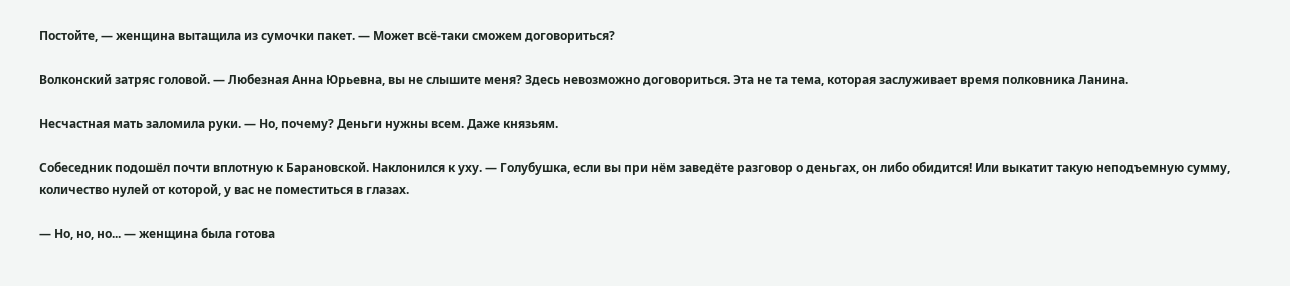Постойте, — женщина вытащила из сумочки пакет. — Может всё-таки сможем договориться?

Волконский затряс головой. — Любезная Анна Юрьевна, вы не слышите меня? Здесь невозможно договориться. Эта не та тема, которая заслуживает время полковника Ланина.

Несчастная мать заломила руки. — Но, почему? Деньги нужны всем. Даже князьям.

Собеседник подошёл почти вплотную к Барановской. Наклонился к уху. — Голубушка, если вы при нём заведёте разговор о деньгах, он либо обидится! Или выкатит такую неподъемную сумму, количество нулей от которой, у вас не поместиться в глазах.

— Но, но, но... — женщина была готова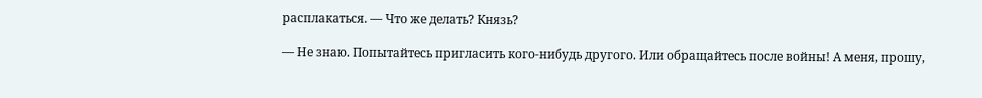расплакаться. — Что же делать? Князь?

— Не знаю. Попытайтесь пригласить кого-нибудь другого. Или обращайтесь после войны! А меня, прошу,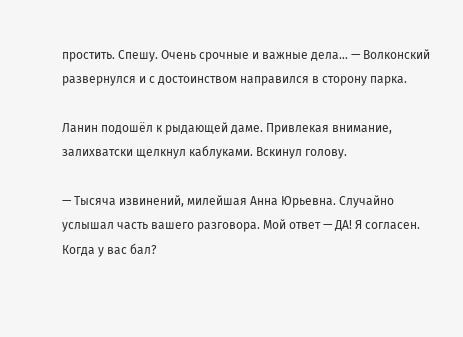простить. Спешу. Очень срочные и важные дела... — Волконский развернулся и с достоинством направился в сторону парка.

Ланин подошёл к рыдающей даме. Привлекая внимание, залихватски щелкнул каблуками. Вскинул голову.

— Тысяча извинений, милейшая Анна Юрьевна. Случайно услышал часть вашего разговора. Мой ответ — ДА! Я согласен. Когда у вас бал?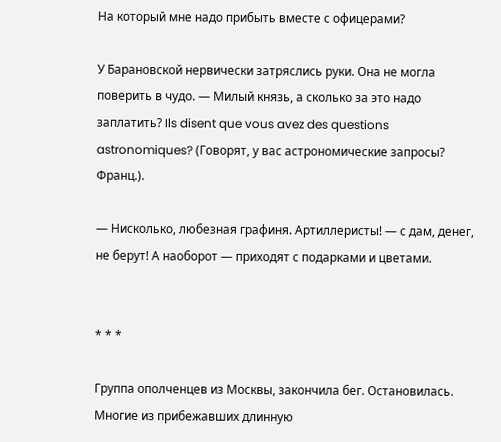На который мне надо прибыть вместе с офицерами?

У Барановской нервически затряслись руки. Она не могла поверить в чудо. — Милый князь, а сколько за это надо заплатить? Ils disent que vous avez des questions astronomiques? (Говорят, у вас астрономические запросы? Франц.).

— Нисколько, любезная графиня. Артиллеристы! — с дам, денег, не берут! А наоборот — приходят с подарками и цветами.


* * *

Группа ополченцев из Москвы, закончила бег. Остановилась. Многие из прибежавших длинную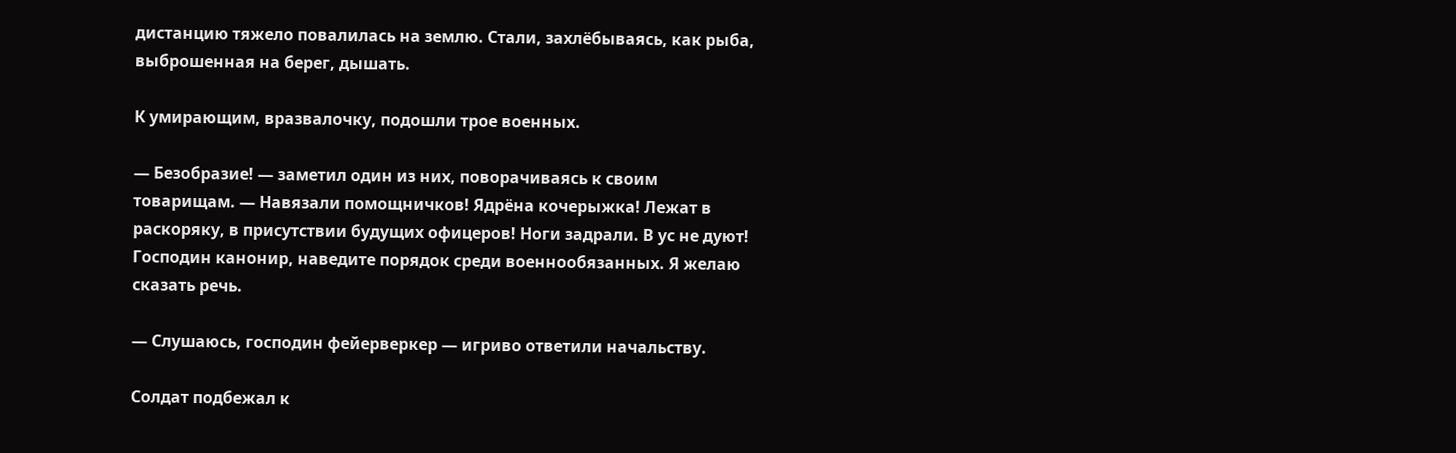дистанцию тяжело повалилась на землю. Стали, захлёбываясь, как рыба, выброшенная на берег, дышать.

К умирающим, вразвалочку, подошли трое военных.

— Безобразие! — заметил один из них, поворачиваясь к своим товарищам. — Навязали помощничков! Ядрёна кочерыжка! Лежат в раскоряку, в присутствии будущих офицеров! Ноги задрали. В ус не дуют! Господин канонир, наведите порядок среди военнообязанных. Я желаю сказать речь.

— Слушаюсь, господин фейерверкер — игриво ответили начальству.

Солдат подбежал к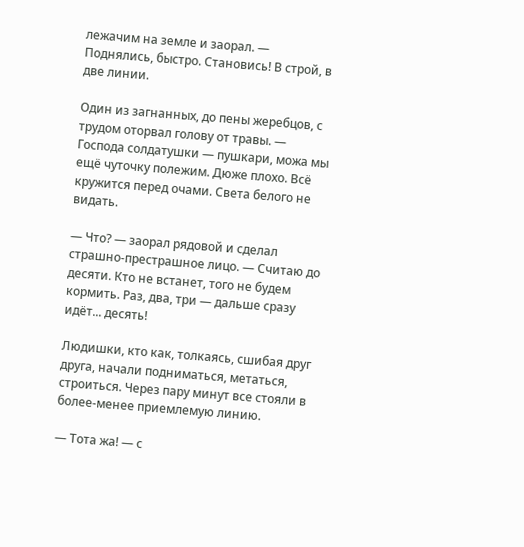лежачим на земле и заорал. — Поднялись, быстро. Становись! В строй, в две линии.

Один из загнанных, до пены жеребцов, с трудом оторвал голову от травы. — Господа солдатушки — пушкари, можа мы ещё чуточку полежим. Дюже плохо. Всё кружится перед очами. Света белого не видать.

— Что? — заорал рядовой и сделал страшно-престрашное лицо. — Считаю до десяти. Кто не встанет, того не будем кормить. Раз, два, три — дальше сразу идёт... десять!

Людишки, кто как, толкаясь, сшибая друг друга, начали подниматься, метаться, строиться. Через пару минут все стояли в более-менее приемлемую линию.

— Тота жа! — с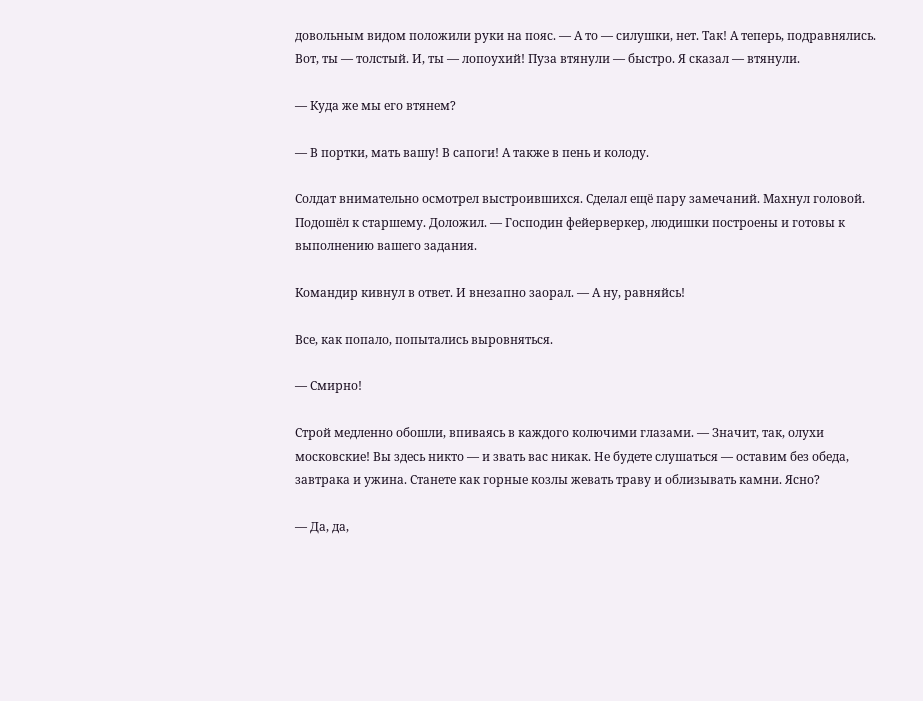довольным видом положили руки на пояс. — А то — силушки, нет. Так! А теперь, подравнялись. Вот, ты — толстый. И, ты — лопоухий! Пуза втянули — быстро. Я сказал — втянули.

— Куда же мы его втянем?

— В портки, мать вашу! В сапоги! А также в пень и колоду.

Солдат внимательно осмотрел выстроившихся. Сделал ещё пару замечаний. Махнул головой. Подошёл к старшему. Доложил. — Господин фейерверкер, людишки построены и готовы к выполнению вашего задания.

Командир кивнул в ответ. И внезапно заорал. — А ну, равняйсь!

Все, как попало, попытались выровняться.

— Смирно!

Строй медленно обошли, впиваясь в каждого колючими глазами. — Значит, так, олухи московские! Вы здесь никто — и звать вас никак. Не будете слушаться — оставим без обеда, завтрака и ужина. Станете как горные козлы жевать траву и облизывать камни. Ясно?

— Да, да,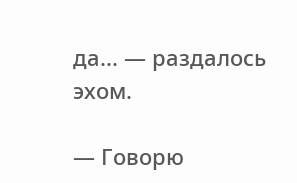да... — раздалось эхом.

— Говорю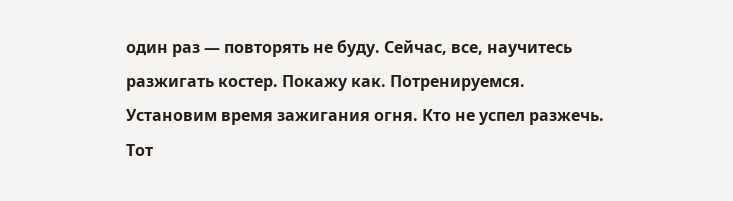один раз — повторять не буду. Сейчас, все, научитесь разжигать костер. Покажу как. Потренируемся. Установим время зажигания огня. Кто не успел разжечь. Тот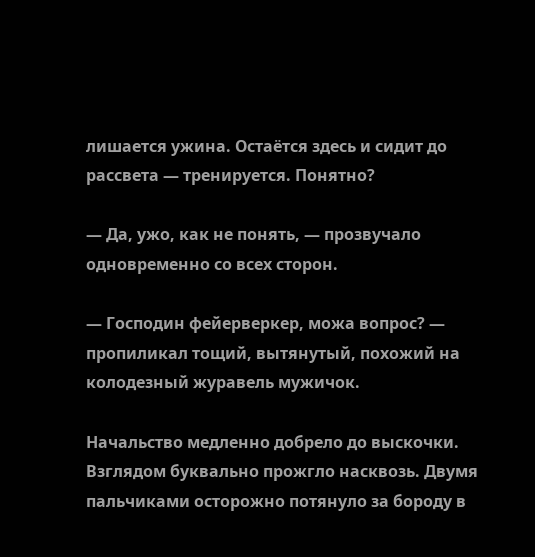лишается ужина. Остаётся здесь и сидит до рассвета — тренируется. Понятно?

— Да, ужо, как не понять, — прозвучало одновременно со всех сторон.

— Господин фейерверкер, можа вопрос? — пропиликал тощий, вытянутый, похожий на колодезный журавель мужичок.

Начальство медленно добрело до выскочки. Взглядом буквально прожгло насквозь. Двумя пальчиками осторожно потянуло за бороду в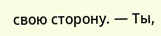свою сторону. — Ты,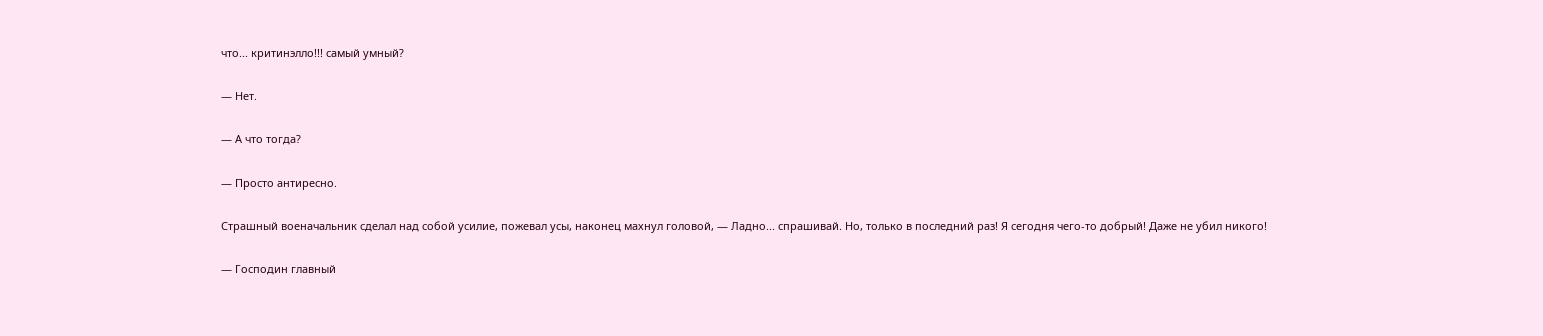что... критинэлло!!! самый умный?

— Нет.

— А что тогда?

— Просто антиресно.

Страшный военачальник сделал над собой усилие, пожевал усы, наконец махнул головой, — Ладно... спрашивай. Но, только в последний раз! Я сегодня чего-то добрый! Даже не убил никого!

— Господин главный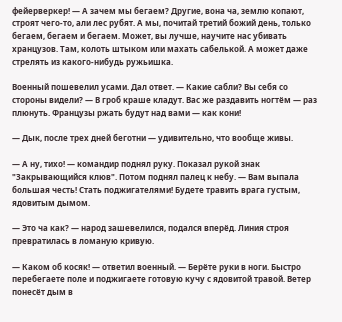фейерверкер! — А зачем мы бегаем? Другие, вона ча, землю копают, строят чего-то, али лес рубят. А мы, почитай третий божий день, только бегаем, бегаем и бегаем. Может, вы лучше, научите нас убивать хранцузов. Там, колоть штыком или махать сабелькой. А может даже стрелять из какого-нибудь ружьишка.

Военный пошевелил усами. Дал ответ. — Какие сабли? Вы себя со стороны видели? — В гроб краше кладут. Вас же раздавить ногтём — раз плюнуть. Французы ржать будут над вами — как кони!

— Дык, после трех дней беготни — удивительно, что вообще живы.

— А ну, тихо! — командир поднял руку. Показал рукой знак "Закрывающийся клюв". Потом поднял палец к небу. — Вам выпала большая честь! Стать поджигателями! Будете травить врага густым, ядовитым дымом.

— Это ча как? — народ зашевелился, подался вперёд. Линия строя превратилась в ломаную кривую.

— Каком об косяк! — ответил военный. — Берёте руки в ноги. Быстро перебегаете поле и поджигаете готовую кучу с ядовитой травой. Ветер понесёт дым в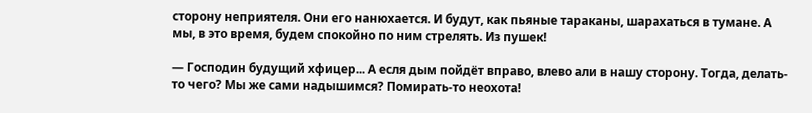сторону неприятеля. Они его нанюхается. И будут, как пьяные тараканы, шарахаться в тумане. А мы, в это время, будем спокойно по ним стрелять. Из пушек!

— Господин будущий хфицер... А есля дым пойдёт вправо, влево али в нашу сторону. Тогда, делать-то чего? Мы же сами надышимся? Помирать-то неохота!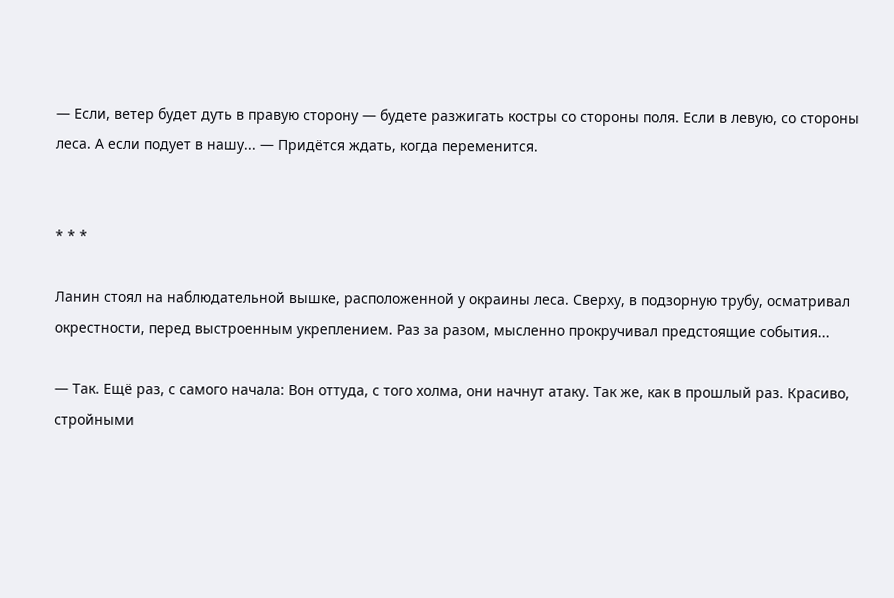— Если, ветер будет дуть в правую сторону — будете разжигать костры со стороны поля. Если в левую, со стороны леса. А если подует в нашу... — Придётся ждать, когда переменится.


* * *

Ланин стоял на наблюдательной вышке, расположенной у окраины леса. Сверху, в подзорную трубу, осматривал окрестности, перед выстроенным укреплением. Раз за разом, мысленно прокручивал предстоящие события...

— Так. Ещё раз, с самого начала: Вон оттуда, с того холма, они начнут атаку. Так же, как в прошлый раз. Красиво, стройными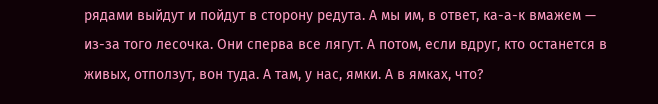рядами выйдут и пойдут в сторону редута. А мы им, в ответ, ка-а-к вмажем — из-за того лесочка. Они сперва все лягут. А потом, если вдруг, кто останется в живых, отползут, вон туда. А там, у нас, ямки. А в ямках, что?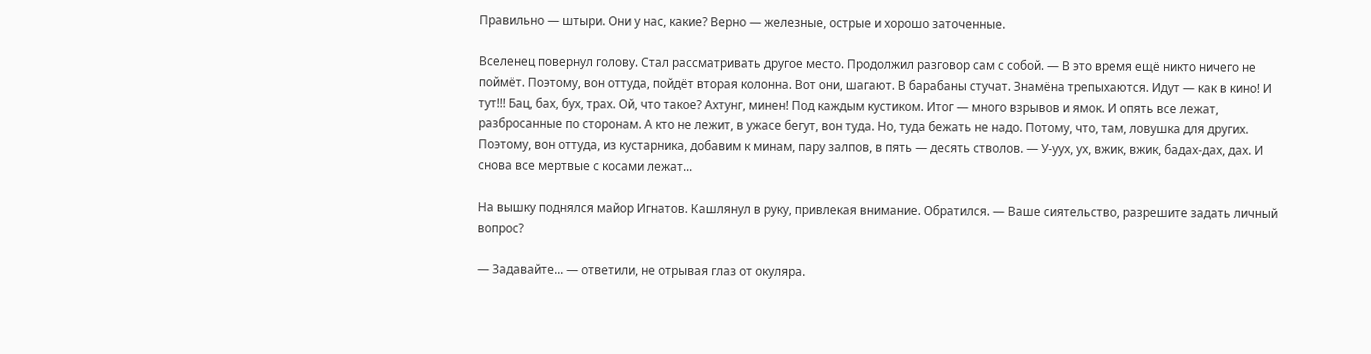Правильно — штыри. Они у нас, какие? Верно — железные, острые и хорошо заточенные.

Вселенец повернул голову. Стал рассматривать другое место. Продолжил разговор сам с собой. — В это время ещё никто ничего не поймёт. Поэтому, вон оттуда, пойдёт вторая колонна. Вот они, шагают. В барабаны стучат. Знамёна трепыхаются. Идут — как в кино! И тут!!! Бац, бах, бух, трах. Ой, что такое? Ахтунг, минен! Под каждым кустиком. Итог — много взрывов и ямок. И опять все лежат, разбросанные по сторонам. А кто не лежит, в ужасе бегут, вон туда. Но, туда бежать не надо. Потому, что, там, ловушка для других. Поэтому, вон оттуда, из кустарника, добавим к минам, пару залпов, в пять — десять стволов. — У-уух, ух, вжик, вжик, бадах-дах, дах. И снова все мертвые с косами лежат...

На вышку поднялся майор Игнатов. Кашлянул в руку, привлекая внимание. Обратился. — Ваше сиятельство, разрешите задать личный вопрос?

— Задавайте... — ответили, не отрывая глаз от окуляра.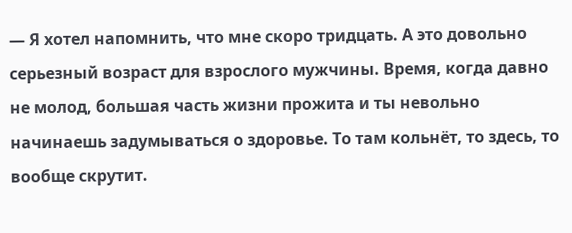— Я хотел напомнить, что мне скоро тридцать. А это довольно серьезный возраст для взрослого мужчины. Время, когда давно не молод, большая часть жизни прожита и ты невольно начинаешь задумываться о здоровье. То там кольнёт, то здесь, то вообще скрутит.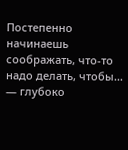Постепенно начинаешь соображать, что-то надо делать, чтобы... — глубоко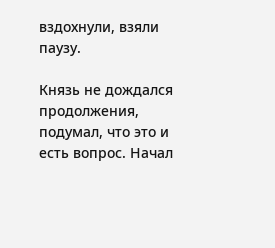вздохнули, взяли паузу.

Князь не дождался продолжения, подумал, что это и есть вопрос. Начал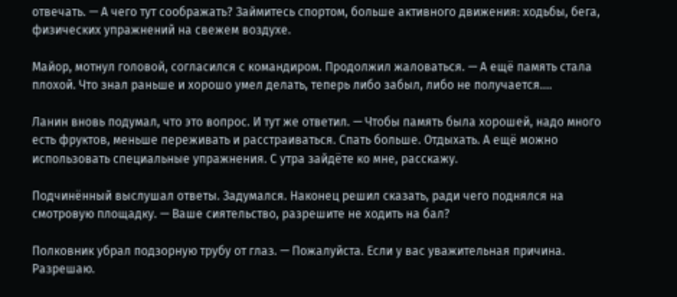отвечать. — А чего тут соображать? Займитесь спортом, больше активного движения: ходьбы, бега, физических упражнений на свежем воздухе.

Майор, мотнул головой, согласился с командиром. Продолжил жаловаться. — А ещё память стала плохой. Что знал раньше и хорошо умел делать, теперь либо забыл, либо не получается....

Ланин вновь подумал, что это вопрос. И тут же ответил. — Чтобы память была хорошей, надо много есть фруктов, меньше переживать и расстраиваться. Спать больше. Отдыхать. А ещё можно использовать специальные упражнения. С утра зайдёте ко мне, расскажу.

Подчинённый выслушал ответы. Задумался. Наконец решил сказать, ради чего поднялся на смотровую площадку. — Ваше сиятельство, разрешите не ходить на бал?

Полковник убрал подзорную трубу от глаз. — Пожалуйста. Если у вас уважительная причина. Разрешаю.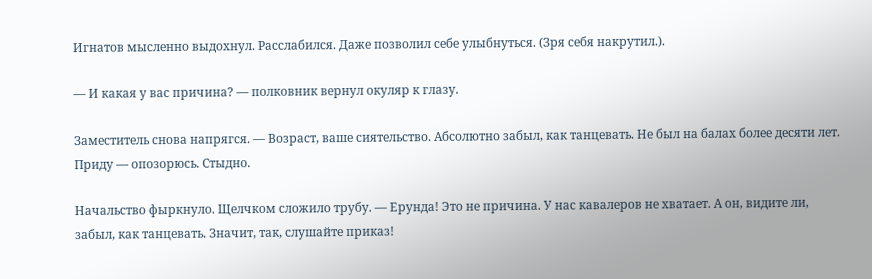Игнатов мысленно выдохнул. Расслабился. Даже позволил себе улыбнуться. (Зря себя накрутил.).

— И какая у вас причина? — полковник вернул окуляр к глазу.

Заместитель снова напрягся. — Возраст, ваше сиятельство. Абсолютно забыл, как танцевать. Не был на балах более десяти лет. Приду — опозорюсь. Стыдно.

Начальство фыркнуло. Щелчком сложило трубу. — Ерунда! Это не причина. У нас кавалеров не хватает. А он, видите ли, забыл, как танцевать. Значит, так, слушайте приказ!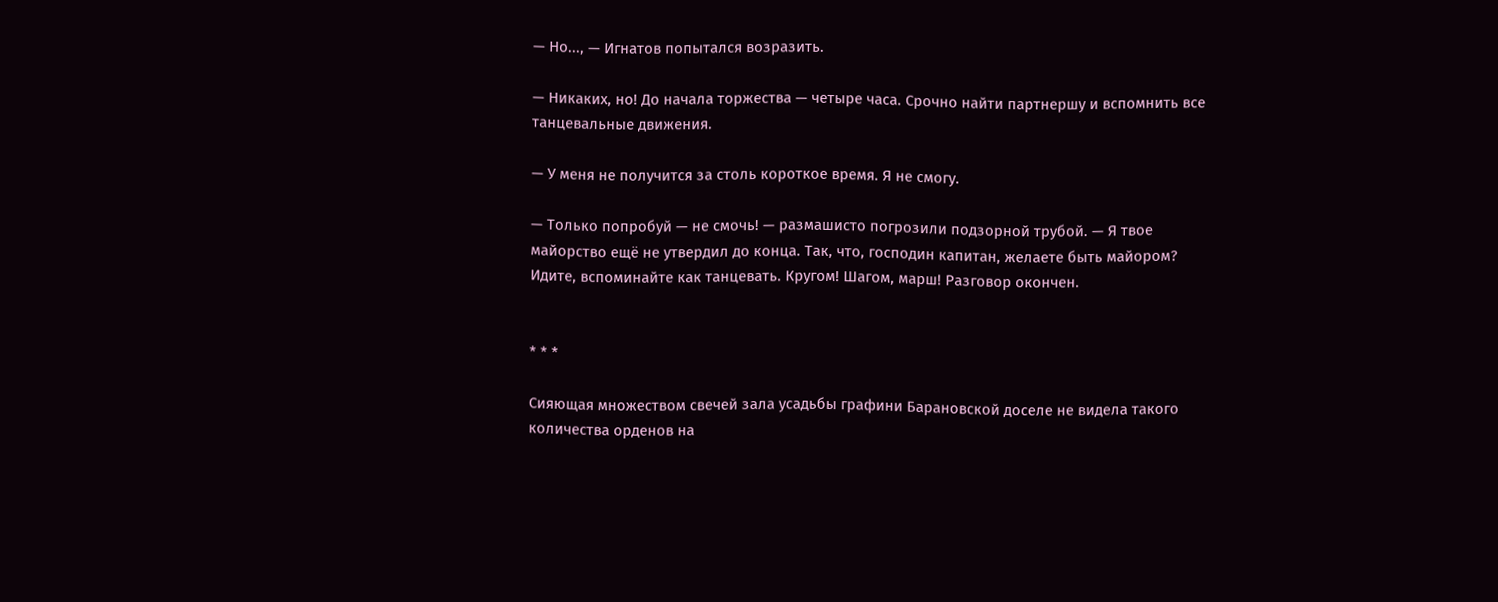— Но..., — Игнатов попытался возразить.

— Никаких, но! До начала торжества — четыре часа. Срочно найти партнершу и вспомнить все танцевальные движения.

— У меня не получится за столь короткое время. Я не смогу.

— Только попробуй — не смочь! — размашисто погрозили подзорной трубой. — Я твое майорство ещё не утвердил до конца. Так, что, господин капитан, желаете быть майором? Идите, вспоминайте как танцевать. Кругом! Шагом, марш! Разговор окончен.


* * *

Сияющая множеством свечей зала усадьбы графини Барановской доселе не видела такого количества орденов на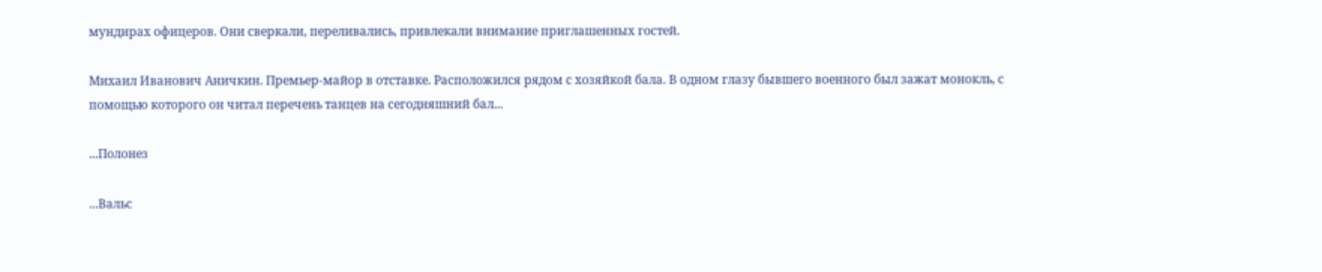мундирах офицеров. Они сверкали, переливались, привлекали внимание приглашенных гостей.

Михаил Иванович Аничкин. Премьер-майор в отставке. Расположился рядом с хозяйкой бала. В одном глазу бывшего военного был зажат монокль, с помощью которого он читал перечень танцев на сегодняшний бал...

...Полонез

...Вальс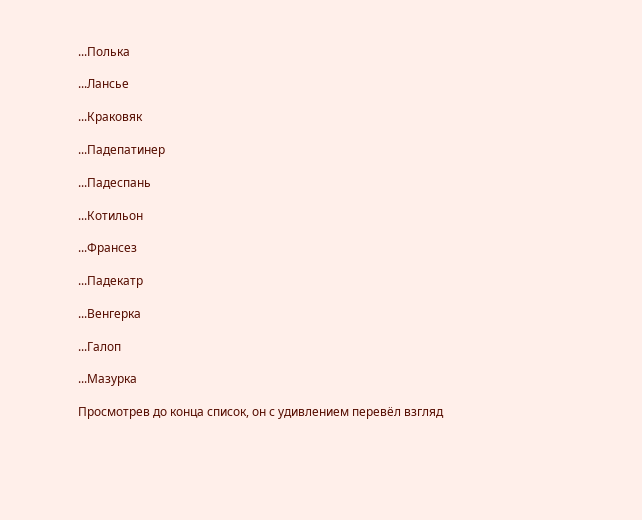...Полька

...Лансье

...Краковяк

...Падепатинер

...Падеспань

...Котильон

...Франсез

...Падекатр

...Венгерка

...Галоп

...Мазурка

Просмотрев до конца список, он с удивлением перевёл взгляд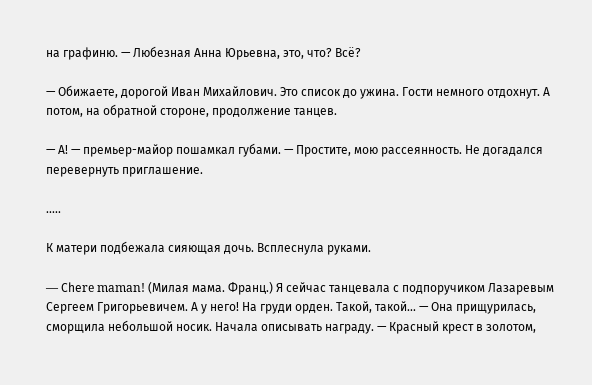на графиню. — Любезная Анна Юрьевна, это, что? Всё?

— Обижаете, дорогой Иван Михайлович. Это список до ужина. Гости немного отдохнут. А потом, на обратной стороне, продолжение танцев.

— А! — премьер-майор пошамкал губами. — Простите, мою рассеянность. Не догадался перевернуть приглашение.

.....

К матери подбежала сияющая дочь. Всплеснула руками.

— Chеre maman! (Милая мама. Франц.) Я сейчас танцевала с подпоручиком Лазаревым Сергеем Григорьевичем. А у него! На груди орден. Такой, такой... — Она прищурилась, сморщила небольшой носик. Начала описывать награду. — Красный крест в золотом,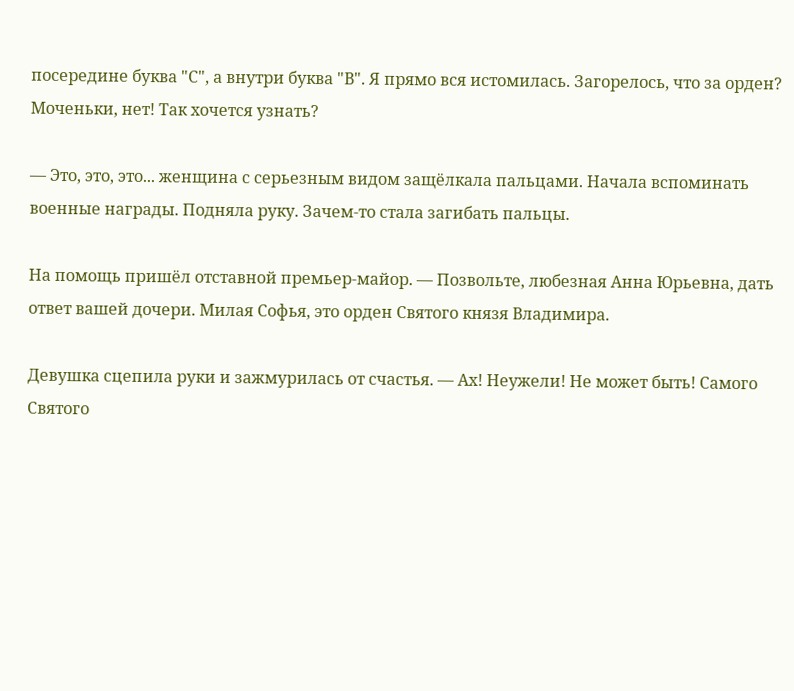посередине буква "С", а внутри буква "В". Я прямо вся истомилась. Загорелось, что за орден? Моченьки, нет! Так хочется узнать?

— Это, это, это... женщина с серьезным видом защёлкала пальцами. Начала вспоминать военные награды. Подняла руку. Зачем-то стала загибать пальцы.

На помощь пришёл отставной премьер-майор. — Позвольте, любезная Анна Юрьевна, дать ответ вашей дочери. Милая Софья, это орден Святого князя Владимира.

Девушка сцепила руки и зажмурилась от счастья. — Ах! Неужели! Не может быть! Самого Святого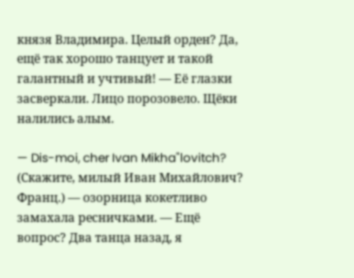князя Владимира. Целый орден? Да, ещё так хорошо танцует и такой галантный и учтивый! — Её глазки засверкали. Лицо порозовело. Щёки налились алым.

— Dis-moi, cher Ivan Mikha"lovitch? (Скажите, милый Иван Михайлович? Франц.) — озорница кокетливо замахала ресничками. — Ещё вопрос? Два танца назад, я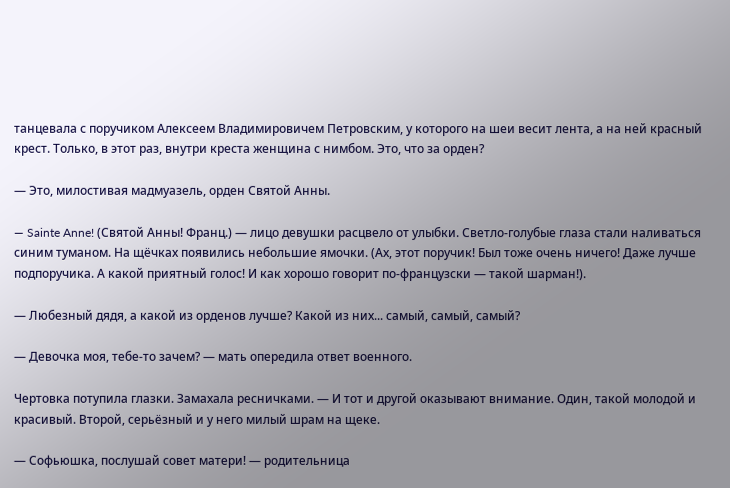танцевала с поручиком Алексеем Владимировичем Петровским, у которого на шеи весит лента, а на ней красный крест. Только, в этот раз, внутри креста женщина с нимбом. Это, что за орден?

— Это, милостивая мадмуазель, орден Святой Анны.

— Sainte Anne! (Святой Анны! Франц.) — лицо девушки расцвело от улыбки. Светло-голубые глаза стали наливаться синим туманом. На щёчках появились небольшие ямочки. (Ах, этот поручик! Был тоже очень ничего! Даже лучше подпоручика. А какой приятный голос! И как хорошо говорит по-французски — такой шарман!).

— Любезный дядя, а какой из орденов лучше? Какой из них... самый, самый, самый?

— Девочка моя, тебе-то зачем? — мать опередила ответ военного.

Чертовка потупила глазки. Замахала ресничками. — И тот и другой оказывают внимание. Один, такой молодой и красивый. Второй, серьёзный и у него милый шрам на щеке.

— Софьюшка, послушай совет матери! — родительница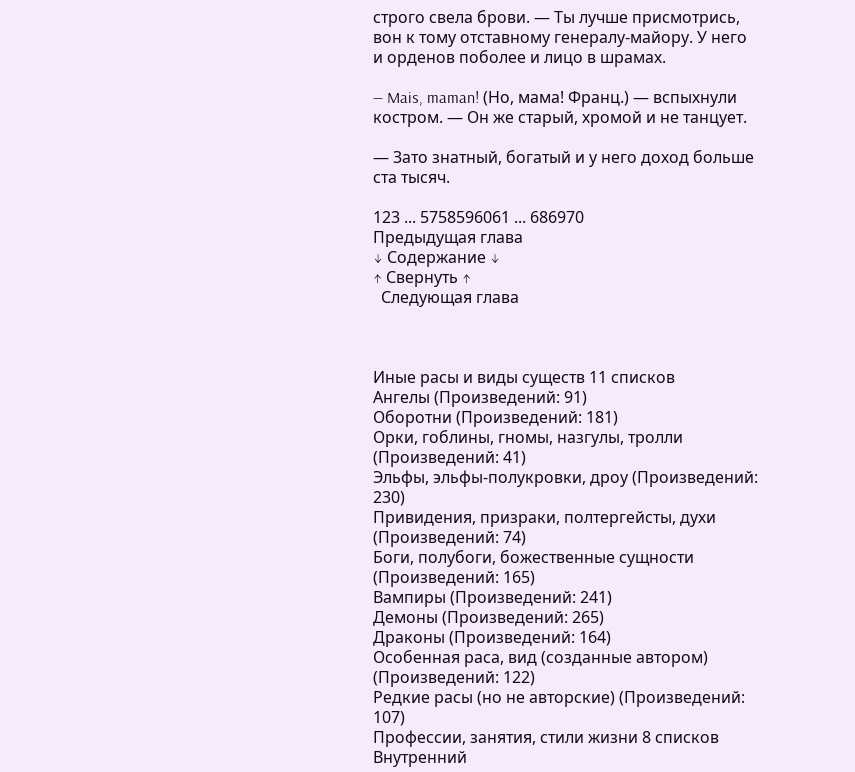строго свела брови. — Ты лучше присмотрись, вон к тому отставному генералу-майору. У него и орденов поболее и лицо в шрамах.

— Mais, maman! (Но, мама! Франц.) — вспыхнули костром. — Он же старый, хромой и не танцует.

— Зато знатный, богатый и у него доход больше ста тысяч.

123 ... 5758596061 ... 686970
Предыдущая глава
↓ Содержание ↓
↑ Свернуть ↑
  Следующая глава



Иные расы и виды существ 11 списков
Ангелы (Произведений: 91)
Оборотни (Произведений: 181)
Орки, гоблины, гномы, назгулы, тролли (Произведений: 41)
Эльфы, эльфы-полукровки, дроу (Произведений: 230)
Привидения, призраки, полтергейсты, духи (Произведений: 74)
Боги, полубоги, божественные сущности (Произведений: 165)
Вампиры (Произведений: 241)
Демоны (Произведений: 265)
Драконы (Произведений: 164)
Особенная раса, вид (созданные автором) (Произведений: 122)
Редкие расы (но не авторские) (Произведений: 107)
Профессии, занятия, стили жизни 8 списков
Внутренний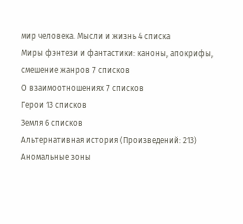мир человека. Мысли и жизнь 4 списка
Миры фэнтези и фантастики: каноны, апокрифы, смешение жанров 7 списков
О взаимоотношениях 7 списков
Герои 13 списков
Земля 6 списков
Альтернативная история (Произведений: 213)
Аномальные зоны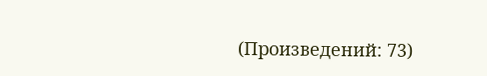(Произведений: 73)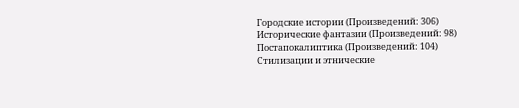Городские истории (Произведений: 306)
Исторические фантазии (Произведений: 98)
Постапокалиптика (Произведений: 104)
Стилизации и этнические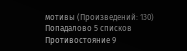мотивы (Произведений: 130)
Попадалово 5 списков
Противостояние 9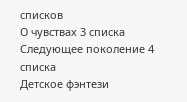списков
О чувствах 3 списка
Следующее поколение 4 списка
Детское фэнтези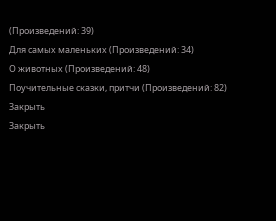(Произведений: 39)
Для самых маленьких (Произведений: 34)
О животных (Произведений: 48)
Поучительные сказки, притчи (Произведений: 82)
Закрыть
Закрыть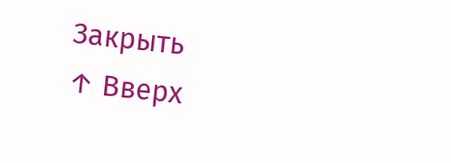Закрыть
↑ Вверх